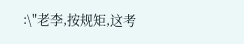:\"老李,按规矩,这考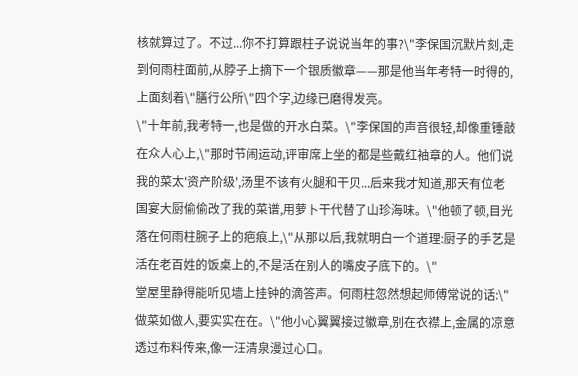核就算过了。不过...你不打算跟柱子说说当年的事?\"李保国沉默片刻,走到何雨柱面前,从脖子上摘下一个银质徽章——那是他当年考特一时得的,上面刻着\"膳行公所\"四个字,边缘已磨得发亮。
\"十年前,我考特一,也是做的开水白菜。\"李保国的声音很轻,却像重锤敲在众人心上,\"那时节闹运动,评审席上坐的都是些戴红袖章的人。他们说我的菜太'资产阶级',汤里不该有火腿和干贝...后来我才知道,那天有位老国宴大厨偷偷改了我的菜谱,用萝卜干代替了山珍海味。\"他顿了顿,目光落在何雨柱腕子上的疤痕上,\"从那以后,我就明白一个道理:厨子的手艺是活在老百姓的饭桌上的,不是活在别人的嘴皮子底下的。\"
堂屋里静得能听见墙上挂钟的滴答声。何雨柱忽然想起师傅常说的话:\"做菜如做人,要实实在在。\"他小心翼翼接过徽章,别在衣襟上,金属的凉意透过布料传来,像一汪清泉漫过心口。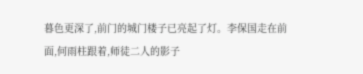暮色更深了,前门的城门楼子已亮起了灯。李保国走在前面,何雨柱跟着,师徒二人的影子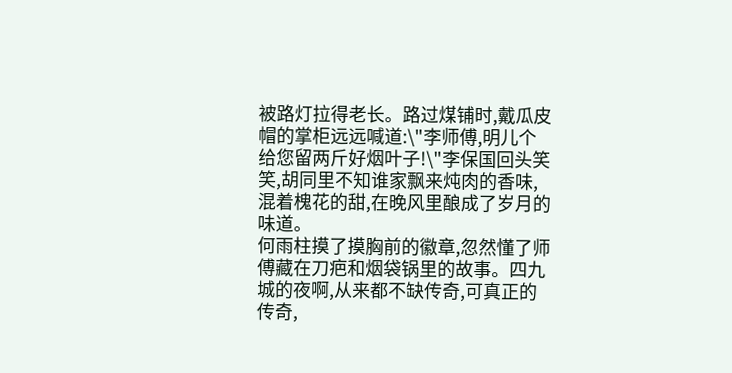被路灯拉得老长。路过煤铺时,戴瓜皮帽的掌柜远远喊道:\"李师傅,明儿个给您留两斤好烟叶子!\"李保国回头笑笑,胡同里不知谁家飘来炖肉的香味,混着槐花的甜,在晚风里酿成了岁月的味道。
何雨柱摸了摸胸前的徽章,忽然懂了师傅藏在刀疤和烟袋锅里的故事。四九城的夜啊,从来都不缺传奇,可真正的传奇,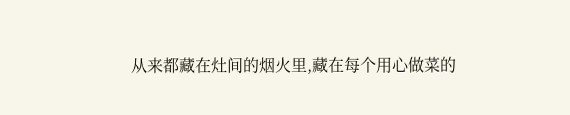从来都藏在灶间的烟火里,藏在每个用心做菜的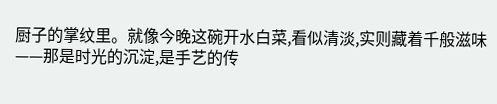厨子的掌纹里。就像今晚这碗开水白菜,看似清淡,实则藏着千般滋味——那是时光的沉淀,是手艺的传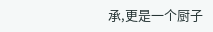承,更是一个厨子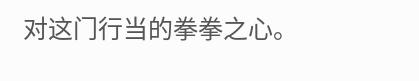对这门行当的拳拳之心。